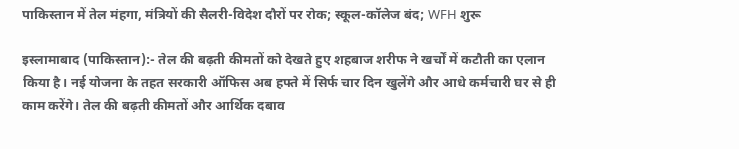पाकिस्तान में तेल मंहगा, मंत्रियों की सैलरी-विदेश दौरों पर रोक; स्कूल-कॉलेज बंद; WFH शुरू

इस्लामाबाद (पाकिस्तान):- तेल की बढ़ती कीमतों को देखते हुए शहबाज शरीफ ने खर्चों में कटौती का एलान किया है। नई योजना के तहत सरकारी ऑफिस अब हफ्ते में सिर्फ चार दिन खुलेंगे और आधे कर्मचारी घर से ही काम करेंगे। तेल की बढ़ती कीमतों और आर्थिक दबाव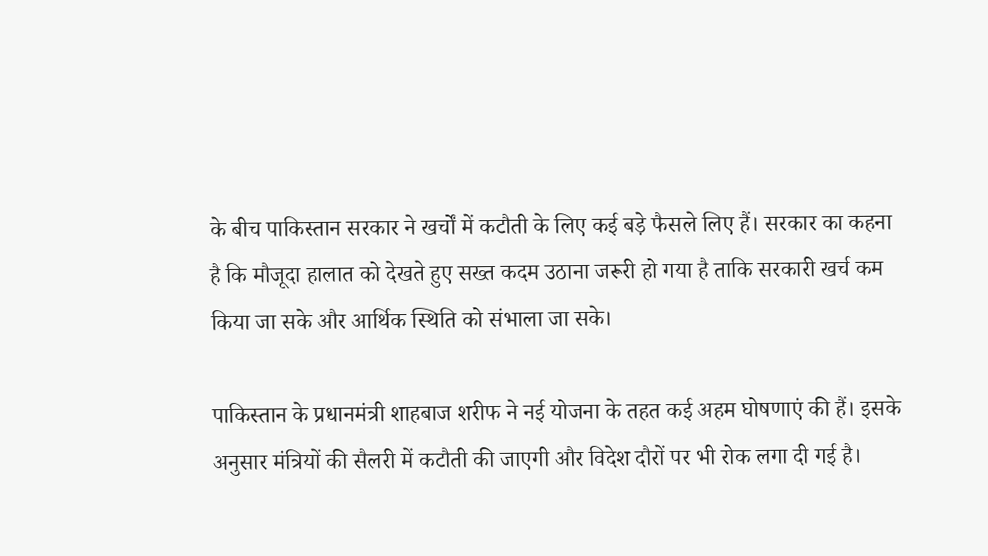के बीच पाकिस्तान सरकार ने खर्चों में कटौती के लिए कई बड़े फैसले लिए हैं। सरकार का कहना है कि मौजूदा हालात को देखते हुए सख्त कदम उठाना जरूरी हो गया है ताकि सरकारी खर्च कम किया जा सके और आर्थिक स्थिति को संभाला जा सके।

पाकिस्तान के प्रधानमंत्री शाहबाज शरीफ ने नई योजना के तहत कई अहम घोषणाएं की हैं। इसके अनुसार मंत्रियों की सैलरी में कटौती की जाएगी और विदेश दौरों पर भी रोक लगा दी गई है।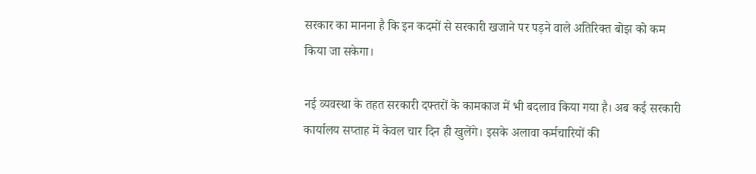सरकार का मानना है कि इन कदमों से सरकारी खजाने पर पड़ने वाले अतिरिक्त बोझ को कम किया जा सकेगा।

नई व्यवस्था के तहत सरकारी दफ्तरों के कामकाज में भी बदलाव किया गया है। अब कई सरकारी कार्यालय सप्ताह में केवल चार दिन ही खुलेंगे। इसके अलावा कर्मचारियों की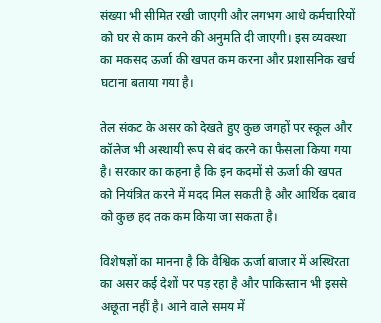संख्या भी सीमित रखी जाएगी और लगभग आधे कर्मचारियों को घर से काम करने की अनुमति दी जाएगी। इस व्यवस्था का मकसद ऊर्जा की खपत कम करना और प्रशासनिक खर्च घटाना बताया गया है।

तेल संकट के असर को देखते हुए कुछ जगहों पर स्कूल और कॉलेज भी अस्थायी रूप से बंद करने का फैसला किया गया है। सरकार का कहना है कि इन कदमों से ऊर्जा की खपत को नियंत्रित करने में मदद मिल सकती है और आर्थिक दबाव को कुछ हद तक कम किया जा सकता है।

विशेषज्ञों का मानना है कि वैश्विक ऊर्जा बाजार में अस्थिरता का असर कई देशों पर पड़ रहा है और पाकिस्तान भी इससे अछूता नहीं है। आने वाले समय में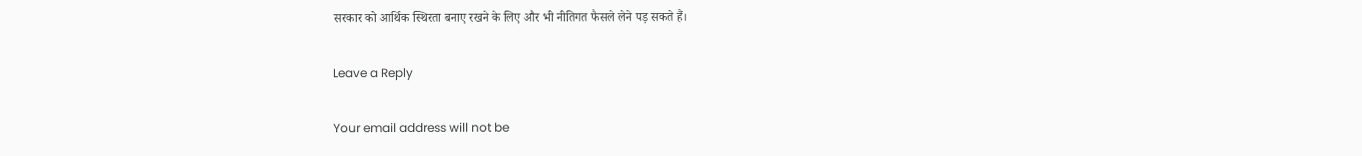सरकार को आर्थिक स्थिरता बनाए रखने के लिए और भी नीतिगत फैसले लेने पड़ सकते हैं।

Leave a Reply

Your email address will not be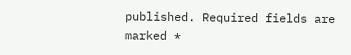published. Required fields are marked *